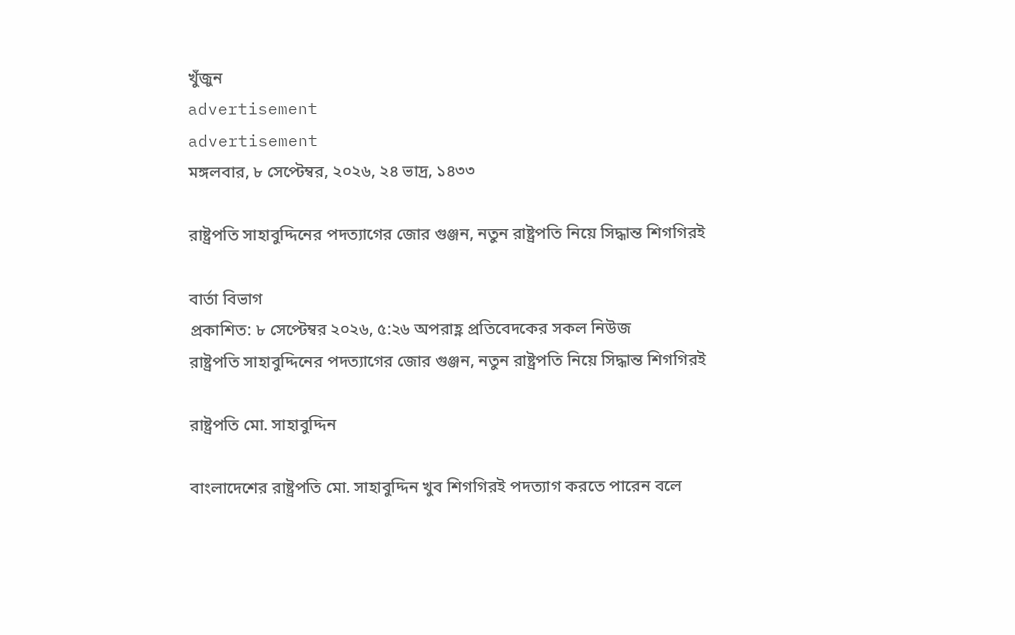খুঁজুন
advertisement
advertisement
মঙ্গলবার, ৮ সেপ্টেম্বর, ২০২৬, ২৪ ভাদ্র, ১৪৩৩

রাষ্ট্রপতি সাহাবুদ্দিনের পদত্যাগের জোর গুঞ্জন, নতুন রাষ্ট্রপতি নিয়ে সিদ্ধান্ত শিগগিরই

বার্তা বিভাগ
প্রকাশিত: ৮ সেপ্টেম্বর ২০২৬, ৫:২৬ অপরাহ্ণ প্রতিবেদকের সকল নিউজ
রাষ্ট্রপতি সাহাবুদ্দিনের পদত্যাগের জোর গুঞ্জন, নতুন রাষ্ট্রপতি নিয়ে সিদ্ধান্ত শিগগিরই

রাষ্ট্রপতি মো. সাহাবুদ্দিন

বাংলাদেশের রাষ্ট্রপতি মো. সাহাবুদ্দিন খুব শিগগিরই পদত্যাগ করতে পারেন বলে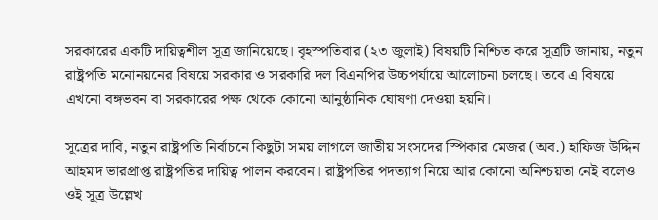সরকারের একটি দায়িত্বশীল সূত্র জানিয়েছে। বৃহস্পতিবার (২৩ জুলাই) বিষয়টি নিশ্চিত করে সূত্রটি জানায়, নতুন রাষ্ট্রপতি মনোনয়নের বিষয়ে সরকার ও সরকারি দল বিএনপির উচ্চপর্যায়ে আলোচনা চলছে। তবে এ বিষয়ে এখনো বঙ্গভবন বা সরকারের পক্ষ থেকে কোনো আনুষ্ঠানিক ঘোষণা দেওয়া হয়নি।

সূত্রের দাবি, নতুন রাষ্ট্রপতি নির্বাচনে কিছুটা সময় লাগলে জাতীয় সংসদের স্পিকার মেজর (অব.) হাফিজ উদ্দিন আহমদ ভারপ্রাপ্ত রাষ্ট্রপতির দায়িত্ব পালন করবেন। রাষ্ট্রপতির পদত্যাগ নিয়ে আর কোনো অনিশ্চয়তা নেই বলেও ওই সূত্র উল্লেখ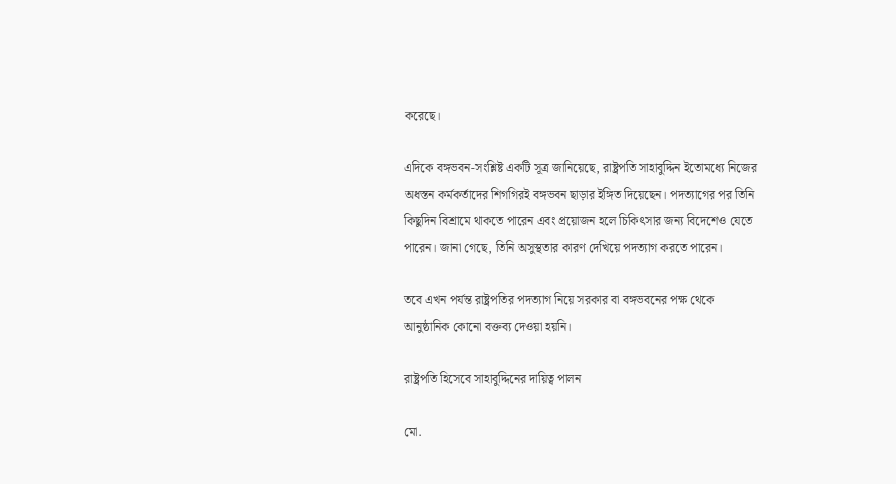করেছে।

এদিকে বঙ্গভবন-সংশ্লিষ্ট একটি সূত্র জানিয়েছে, রাষ্ট্রপতি সাহাবুদ্দিন ইতোমধ্যে নিজের অধস্তন কর্মকর্তাদের শিগগিরই বঙ্গভবন ছাড়ার ইঙ্গিত দিয়েছেন। পদত্যাগের পর তিনি কিছুদিন বিশ্রামে থাকতে পারেন এবং প্রয়োজন হলে চিকিৎসার জন্য বিদেশেও যেতে পারেন। জানা গেছে, তিনি অসুস্থতার কারণ দেখিয়ে পদত্যাগ করতে পারেন।

তবে এখন পর্যন্ত রাষ্ট্রপতির পদত্যাগ নিয়ে সরকার বা বঙ্গভবনের পক্ষ থেকে আনুষ্ঠানিক কোনো বক্তব্য দেওয়া হয়নি।

রাষ্ট্রপতি হিসেবে সাহাবুদ্দিনের দায়িত্ব পালন

মো.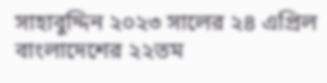সাহাবুদ্দিন ২০২৩ সালের ২৪ এপ্রিল বাংলাদেশের ২২তম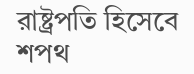রাষ্ট্রপতি হিসেবে শপথ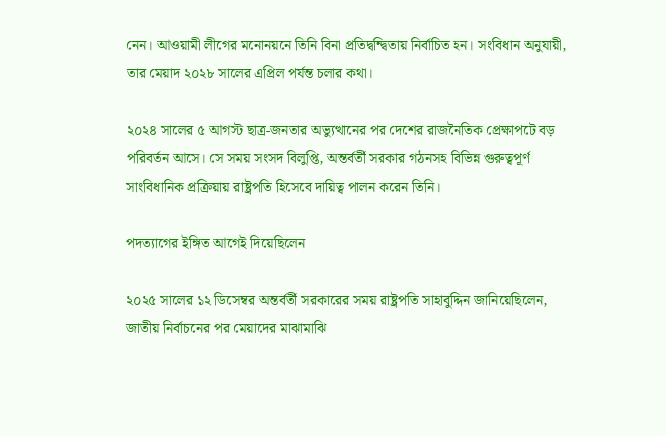নেন। আওয়ামী লীগের মনোনয়নে তিনি বিনা প্রতিদ্বন্দ্বিতায় নির্বাচিত হন। সংবিধান অনুযায়ী, তার মেয়াদ ২০২৮ সালের এপ্রিল পর্যন্ত চলার কথা।

২০২৪ সালের ৫ আগস্ট ছাত্র-জনতার অভ্যুত্থানের পর দেশের রাজনৈতিক প্রেক্ষাপটে বড় পরিবর্তন আসে। সে সময় সংসদ বিলুপ্তি, অন্তর্বর্তী সরকার গঠনসহ বিভিন্ন গুরুত্বপূর্ণ সাংবিধানিক প্রক্রিয়ায় রাষ্ট্রপতি হিসেবে দায়িত্ব পালন করেন তিনি।

পদত্যাগের ইঙ্গিত আগেই দিয়েছিলেন

২০২৫ সালের ১২ ডিসেম্বর অন্তর্বর্তী সরকারের সময় রাষ্ট্রপতি সাহাবুদ্দিন জানিয়েছিলেন, জাতীয় নির্বাচনের পর মেয়াদের মাঝামাঝি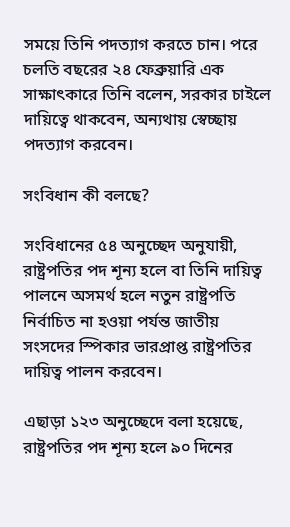সময়ে তিনি পদত্যাগ করতে চান। পরে চলতি বছরের ২৪ ফেব্রুয়ারি এক সাক্ষাৎকারে তিনি বলেন, সরকার চাইলে দায়িত্বে থাকবেন, অন্যথায় স্বেচ্ছায় পদত্যাগ করবেন।

সংবিধান কী বলছে?

সংবিধানের ৫৪ অনুচ্ছেদ অনুযায়ী, রাষ্ট্রপতির পদ শূন্য হলে বা তিনি দায়িত্ব পালনে অসমর্থ হলে নতুন রাষ্ট্রপতি নির্বাচিত না হওয়া পর্যন্ত জাতীয় সংসদের স্পিকার ভারপ্রাপ্ত রাষ্ট্রপতির দায়িত্ব পালন করবেন।

এছাড়া ১২৩ অনুচ্ছেদে বলা হয়েছে, রাষ্ট্রপতির পদ শূন্য হলে ৯০ দিনের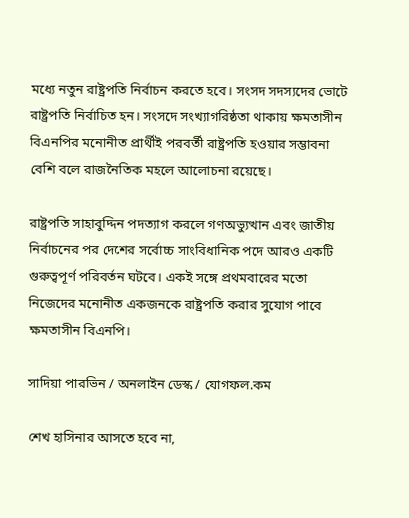মধ্যে নতুন রাষ্ট্রপতি নির্বাচন করতে হবে। সংসদ সদস্যদের ভোটে রাষ্ট্রপতি নির্বাচিত হন। সংসদে সংখ্যাগরিষ্ঠতা থাকায় ক্ষমতাসীন বিএনপির মনোনীত প্রার্থীই পরবর্তী রাষ্ট্রপতি হওয়ার সম্ভাবনা বেশি বলে রাজনৈতিক মহলে আলোচনা রয়েছে।

রাষ্ট্রপতি সাহাবুদ্দিন পদত্যাগ করলে গণঅভ্যুত্থান এবং জাতীয় নির্বাচনের পর দেশের সর্বোচ্চ সাংবিধানিক পদে আরও একটি গুরুত্বপূর্ণ পরিবর্তন ঘটবে। একই সঙ্গে প্রথমবারের মতো নিজেদের মনোনীত একজনকে রাষ্ট্রপতি করার সুযোগ পাবে ক্ষমতাসীন বিএনপি।

সাদিয়া পারভিন / অনলাইন ডেস্ক / যোগফল.কম

শেখ হাসিনার আসতে হবে না,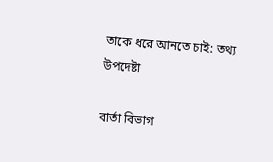তাকে ধরে আনতে চাই: তথ্য উপদেষ্টা

বার্তা বিভাগ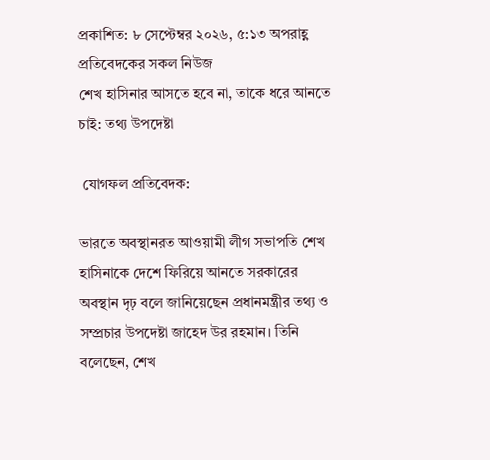প্রকাশিত: ৮ সেপ্টেম্বর ২০২৬, ৫:১৩ অপরাহ্ণ প্রতিবেদকের সকল নিউজ
শেখ হাসিনার আসতে হবে না, তাকে ধরে আনতে চাই: তথ্য উপদেষ্টা

 যোগফল প্রতিবেদক:

ভারতে অবস্থানরত আওয়ামী লীগ সভাপতি শেখ হাসিনাকে দেশে ফিরিয়ে আনতে সরকারের অবস্থান দৃঢ় বলে জানিয়েছেন প্রধানমন্ত্রীর তথ্য ও সম্প্রচার উপদেষ্টা জাহেদ উর রহমান। তিনি বলেছেন, শেখ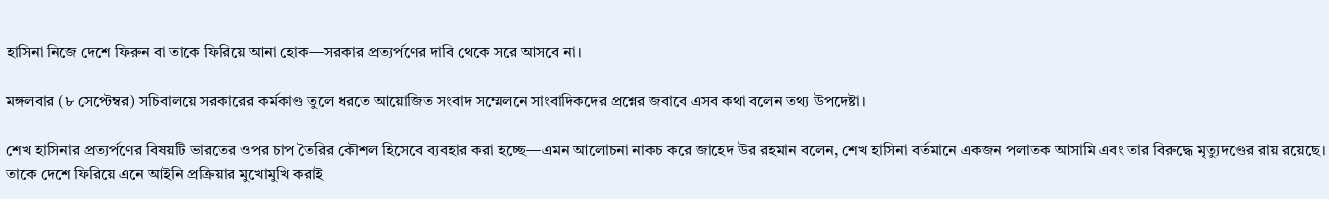হাসিনা নিজে দেশে ফিরুন বা তাকে ফিরিয়ে আনা হোক—সরকার প্রত্যর্পণের দাবি থেকে সরে আসবে না।

মঙ্গলবার (৮ সেপ্টেম্বর) সচিবালয়ে সরকারের কর্মকাণ্ড তুলে ধরতে আয়োজিত সংবাদ সম্মেলনে সাংবাদিকদের প্রশ্নের জবাবে এসব কথা বলেন তথ্য উপদেষ্টা।

শেখ হাসিনার প্রত্যর্পণের বিষয়টি ভারতের ওপর চাপ তৈরির কৌশল হিসেবে ব্যবহার করা হচ্ছে—এমন আলোচনা নাকচ করে জাহেদ উর রহমান বলেন, শেখ হাসিনা বর্তমানে একজন পলাতক আসামি এবং তার বিরুদ্ধে মৃত্যুদণ্ডের রায় রয়েছে। তাকে দেশে ফিরিয়ে এনে আইনি প্রক্রিয়ার মুখোমুখি করাই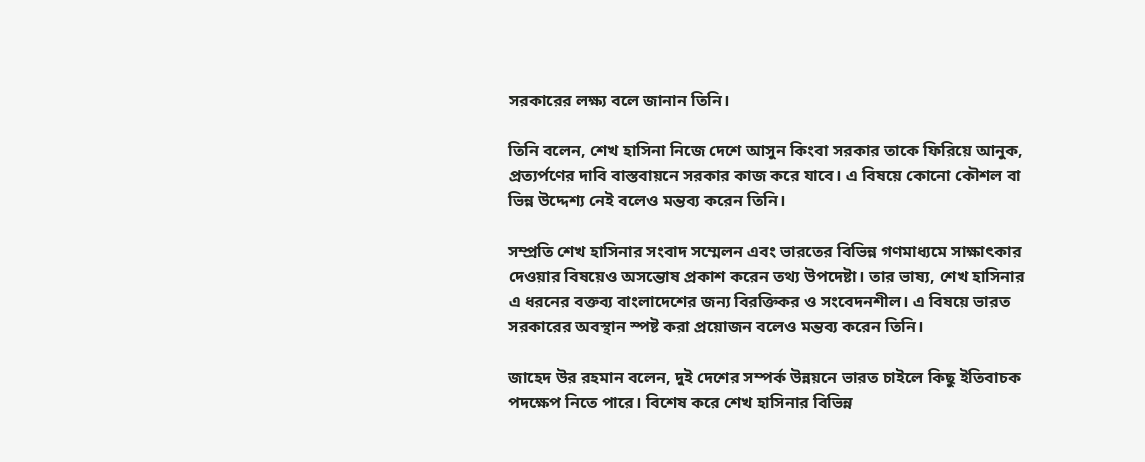সরকারের লক্ষ্য বলে জানান তিনি।

তিনি বলেন, শেখ হাসিনা নিজে দেশে আসুন কিংবা সরকার তাকে ফিরিয়ে আনুক, প্রত্যর্পণের দাবি বাস্তবায়নে সরকার কাজ করে যাবে। এ বিষয়ে কোনো কৌশল বা ভিন্ন উদ্দেশ্য নেই বলেও মন্তব্য করেন তিনি।

সম্প্রতি শেখ হাসিনার সংবাদ সম্মেলন এবং ভারতের বিভিন্ন গণমাধ্যমে সাক্ষাৎকার দেওয়ার বিষয়েও অসন্তোষ প্রকাশ করেন তথ্য উপদেষ্টা। তার ভাষ্য, শেখ হাসিনার এ ধরনের বক্তব্য বাংলাদেশের জন্য বিরক্তিকর ও সংবেদনশীল। এ বিষয়ে ভারত সরকারের অবস্থান স্পষ্ট করা প্রয়োজন বলেও মন্তব্য করেন তিনি।

জাহেদ উর রহমান বলেন, দুই দেশের সম্পর্ক উন্নয়নে ভারত চাইলে কিছু ইতিবাচক পদক্ষেপ নিতে পারে। বিশেষ করে শেখ হাসিনার বিভিন্ন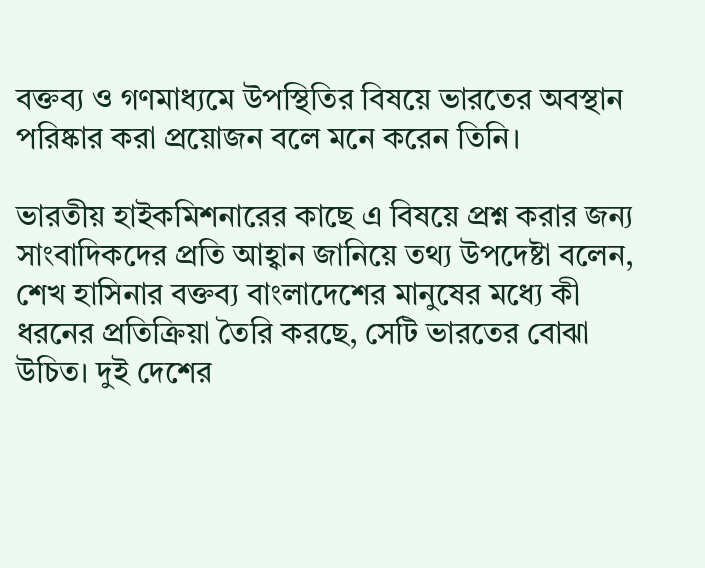বক্তব্য ও গণমাধ্যমে উপস্থিতির বিষয়ে ভারতের অবস্থান পরিষ্কার করা প্রয়োজন বলে মনে করেন তিনি।

ভারতীয় হাইকমিশনারের কাছে এ বিষয়ে প্রশ্ন করার জন্য সাংবাদিকদের প্রতি আহ্বান জানিয়ে তথ্য উপদেষ্টা বলেন, শেখ হাসিনার বক্তব্য বাংলাদেশের মানুষের মধ্যে কী ধরনের প্রতিক্রিয়া তৈরি করছে, সেটি ভারতের বোঝা উচিত। দুই দেশের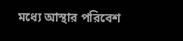মধ্যে আস্থার পরিবেশ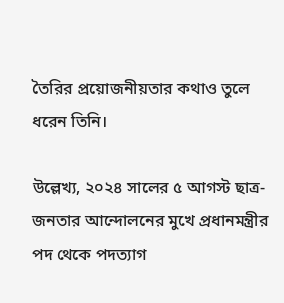তৈরির প্রয়োজনীয়তার কথাও তুলে ধরেন তিনি।

উল্লেখ্য, ২০২৪ সালের ৫ আগস্ট ছাত্র-জনতার আন্দোলনের মুখে প্রধানমন্ত্রীর পদ থেকে পদত্যাগ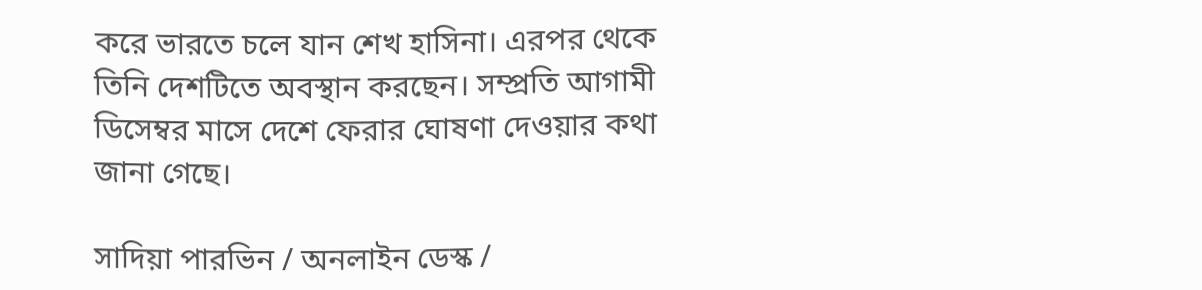করে ভারতে চলে যান শেখ হাসিনা। এরপর থেকে তিনি দেশটিতে অবস্থান করছেন। সম্প্রতি আগামী ডিসেম্বর মাসে দেশে ফেরার ঘোষণা দেওয়ার কথা জানা গেছে।

সাদিয়া পারভিন / অনলাইন ডেস্ক /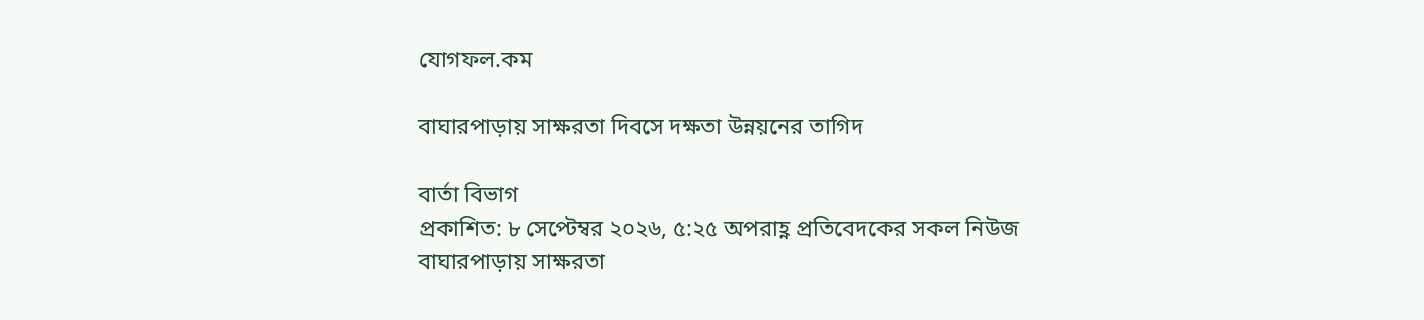যোগফল.কম

বাঘারপাড়ায় সাক্ষরতা দিবসে দক্ষতা উন্নয়নের তাগিদ

বার্তা বিভাগ
প্রকাশিত: ৮ সেপ্টেম্বর ২০২৬, ৫:২৫ অপরাহ্ণ প্রতিবেদকের সকল নিউজ
বাঘারপাড়ায় সাক্ষরতা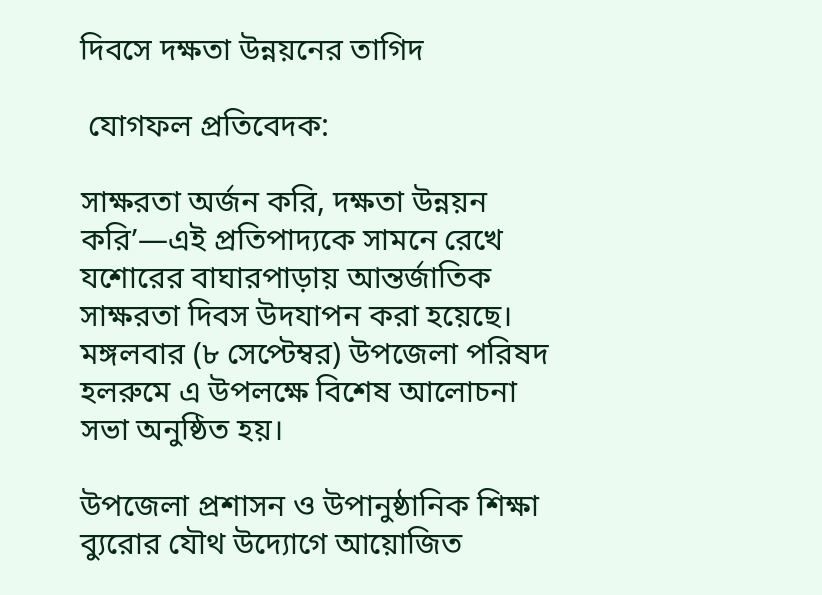দিবসে দক্ষতা উন্নয়নের তাগিদ

 যোগফল প্রতিবেদক:

সাক্ষরতা অর্জন করি, দক্ষতা উন্নয়ন করি’—এই প্রতিপাদ্যকে সামনে রেখে যশোরের বাঘারপাড়ায় আন্তর্জাতিক সাক্ষরতা দিবস উদযাপন করা হয়েছে। মঙ্গলবার (৮ সেপ্টেম্বর) উপজেলা পরিষদ হলরুমে এ উপলক্ষে বিশেষ আলোচনা সভা অনুষ্ঠিত হয়।

উপজেলা প্রশাসন ও উপানুষ্ঠানিক শিক্ষা ব্যুরোর যৌথ উদ্যোগে আয়োজিত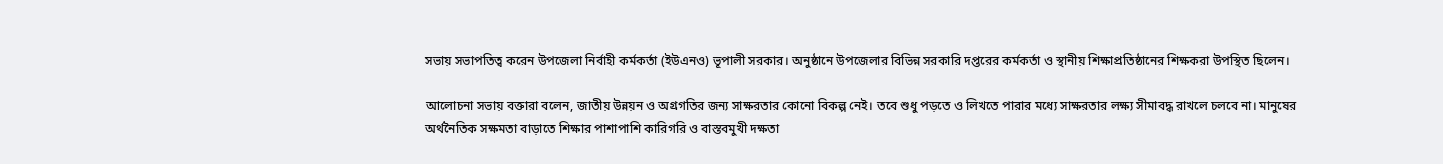সভায় সভাপতিত্ব করেন উপজেলা নির্বাহী কর্মকর্তা (ইউএনও) ভূপালী সরকার। অনুষ্ঠানে উপজেলার বিভিন্ন সরকারি দপ্তরের কর্মকর্তা ও স্থানীয় শিক্ষাপ্রতিষ্ঠানের শিক্ষকরা উপস্থিত ছিলেন।

আলোচনা সভায় বক্তারা বলেন, জাতীয় উন্নয়ন ও অগ্রগতির জন্য সাক্ষরতার কোনো বিকল্প নেই। তবে শুধু পড়তে ও লিখতে পারার মধ্যে সাক্ষরতার লক্ষ্য সীমাবদ্ধ রাখলে চলবে না। মানুষের অর্থনৈতিক সক্ষমতা বাড়াতে শিক্ষার পাশাপাশি কারিগরি ও বাস্তবমুখী দক্ষতা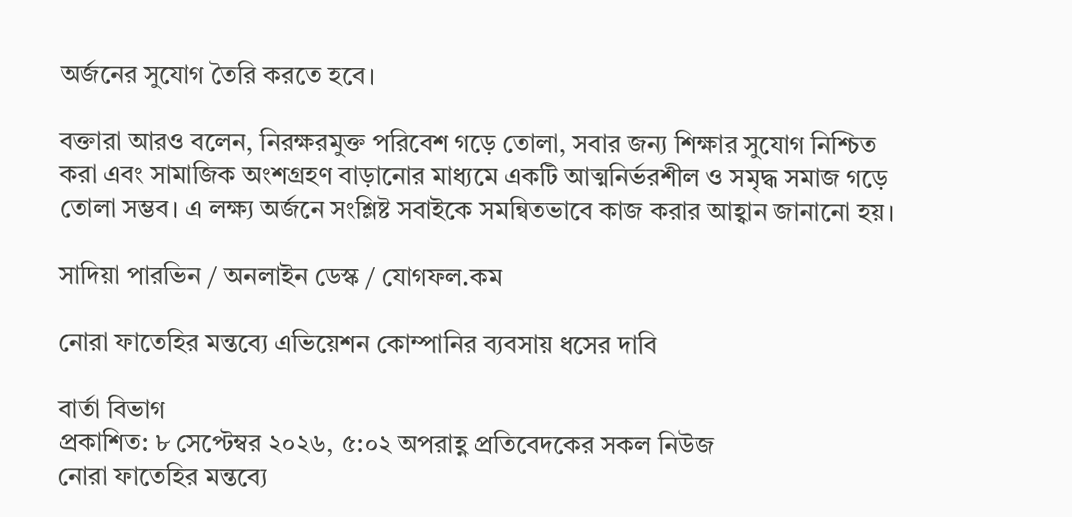অর্জনের সুযোগ তৈরি করতে হবে।

বক্তারা আরও বলেন, নিরক্ষরমুক্ত পরিবেশ গড়ে তোলা, সবার জন্য শিক্ষার সুযোগ নিশ্চিত করা এবং সামাজিক অংশগ্রহণ বাড়ানোর মাধ্যমে একটি আত্মনির্ভরশীল ও সমৃদ্ধ সমাজ গড়ে তোলা সম্ভব। এ লক্ষ্য অর্জনে সংশ্লিষ্ট সবাইকে সমন্বিতভাবে কাজ করার আহ্বান জানানো হয়।

সাদিয়া পারভিন / অনলাইন ডেস্ক / যোগফল.কম

নোরা ফাতেহির মন্তব্যে এভিয়েশন কোম্পানির ব্যবসায় ধসের দাবি

বার্তা বিভাগ
প্রকাশিত: ৮ সেপ্টেম্বর ২০২৬, ৫:০২ অপরাহ্ণ প্রতিবেদকের সকল নিউজ
নোরা ফাতেহির মন্তব্যে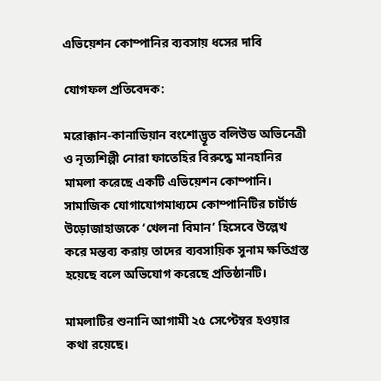এভিয়েশন কোম্পানির ব্যবসায় ধসের দাবি

যোগফল প্রতিবেদক:

মরোক্কান-কানাডিয়ান বংশোদ্ভূত বলিউড অভিনেত্রী ও নৃত্যশিল্পী নোরা ফাতেহির বিরুদ্ধে মানহানির মামলা করেছে একটি এভিয়েশন কোম্পানি। সামাজিক যোগাযোগমাধ্যমে কোম্পানিটির চার্টার্ড উড়োজাহাজকে ‘খেলনা বিমান’ হিসেবে উল্লেখ করে মন্তব্য করায় তাদের ব্যবসায়িক সুনাম ক্ষতিগ্রস্ত হয়েছে বলে অভিযোগ করেছে প্রতিষ্ঠানটি।

মামলাটির শুনানি আগামী ২৫ সেপ্টেম্বর হওয়ার কথা রয়েছে।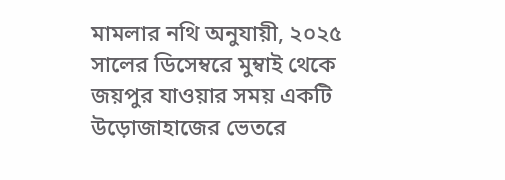মামলার নথি অনুযায়ী, ২০২৫ সালের ডিসেম্বরে মুম্বাই থেকে জয়পুর যাওয়ার সময় একটি উড়োজাহাজের ভেতরে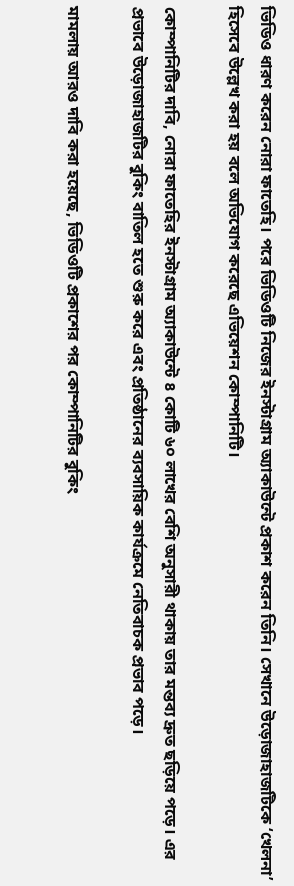ভিডিও ধারণ করেন নোরা ফাতেহি। পরে ভিডিওটি নিজের ইনস্টাগ্রাম অ্যাকাউন্টে প্রকাশ করেন তিনি। সেখানে উড়োজাহাজটিকে ‘খেলনা’ হিসেবে উল্লেখ করা হয় বলে অভিযোগ করেছে এভিয়েশন কোম্পানিটি।

কোম্পানিটির দাবি, নোরা ফাতেহির ইনস্টাগ্রাম অ্যাকাউন্টে ৪ কোটি ৬০ লাখের বেশি অনুসারী থাকায় তার মন্তব্য দ্রুত ছড়িয়ে পড়ে। এর প্রভাবে উড়োজাহাজটির বুকিং বাতিল হতে শুরু করে এবং প্রতিষ্ঠানের ব্যবসায়িক কার্যক্রমে নেতিবাচক প্রভাব পড়ে।

মামলায় আরও দাবি করা হয়েছে, ভিডিওটি প্রকাশের পর কোম্পানিটির বুকিং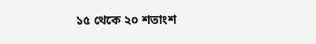১৫ থেকে ২০ শতাংশ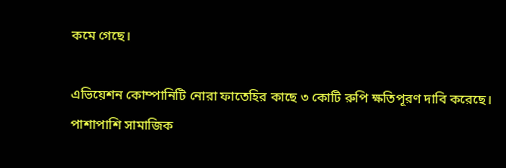কমে গেছে।

এভিয়েশন কোম্পানিটি নোরা ফাতেহির কাছে ৩ কোটি রুপি ক্ষতিপূরণ দাবি করেছে। পাশাপাশি সামাজিক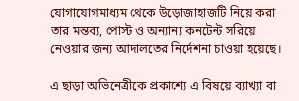যোগাযোগমাধ্যম থেকে উড়োজাহাজটি নিয়ে করা তার মন্তব্য, পোস্ট ও অন্যান্য কনটেন্ট সরিয়ে নেওয়ার জন্য আদালতের নির্দেশনা চাওয়া হয়েছে।

এ ছাড়া অভিনেত্রীকে প্রকাশ্যে এ বিষয়ে ব্যাখ্যা বা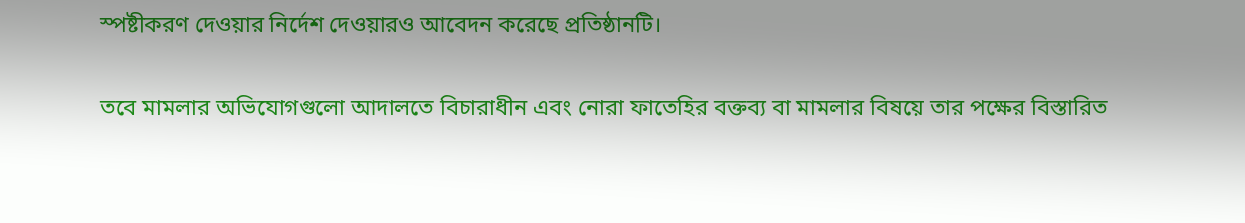স্পষ্টীকরণ দেওয়ার নির্দেশ দেওয়ারও আবেদন করেছে প্রতিষ্ঠানটি।

তবে মামলার অভিযোগগুলো আদালতে বিচারাধীন এবং নোরা ফাতেহির বক্তব্য বা মামলার বিষয়ে তার পক্ষের বিস্তারিত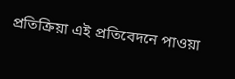প্রতিক্রিয়া এই প্রতিবেদনে পাওয়া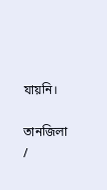যায়নি।

তানজিলা /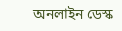অনলাইন ডেস্ক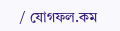/ যোগফল.কম